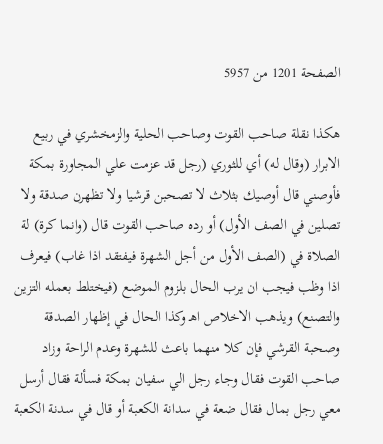الصفحة 1201 من 5957

هكذا نقلة صاحب القوت وصاحب الحلية والزمخشري في ربيع الابرار (وقال له) أي للثوري (رجل قد عزمت علي المجاورة بمكة فأوصني قال أوصيك بثلاث لا تصحبن قرشيا ولا تظهرن صدقة ولا تصلين في الصف الأول) أو رده صاحب القوت قال (وانما كرة) لة الصلاة في (الصف الأول من أجل الشهرة فيفتقد اذا غاب) فيعرف اذا وظب فيجب ان يرب الحال بلزوم الموضع (فيختلط بعمله التزين والتصنع) ويذهب الاخلاص اهـ وكذا الحال في إظهار الصدقة وصحبة القرشي فإن كلا منهما باعث للشهرة وعدم الراحة وزاد صاحب القوت فقال وجاء رجل الي سفيان بمكة فسألة فقال أرسل معي رجل بمال فقال ضعة في سدانة الكعبة أو قال في سدنة الكعبة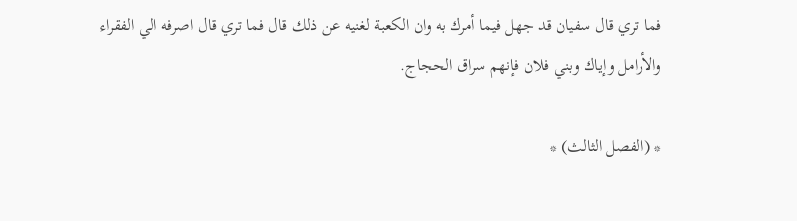فما تري قال سفيان قد جهل فيما أمرك به وان الكعبة لغنيه عن ذلك قال فما تري قال اصرفه الي الفقراء والأرامل وإياك وبني فلان فإنهم سراق الحجاج.

* (الفصل الثالث) *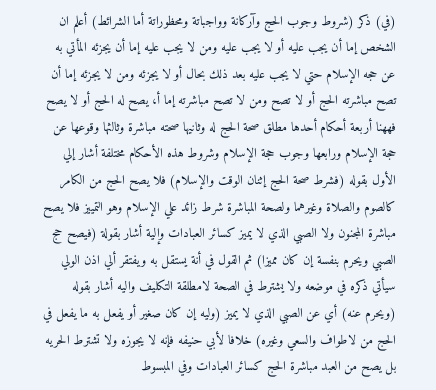(في) ذكر (شروط وجوب الحج وآركانة وواجباتة ومحظوراتة أما الشرائط) أعلم ان الشخص إما أن يجب عليه أو لا يجب عليه ومن لا يجب عليه إما أن يجزئه المأتي به عن حجه الإسلام حتي لا يجب عليه بعد ذلك بحال أو لا يجزئه ومن لا يجزئه إما أن تصح مباشرته الحج أو لا تصح ومن لا تصح مباشرته إما أ، يصح له الحج أو لا يصح فههنا أربعة أحكام أحدها مطلق صحة الحج له وثانيها صحته مباشرة وثالثها وقوعها عن حجة الإسلام ورابعها وجوب حجة الإسلام وشروط هذه الأحكام مختلفة أشار إلي الأول بقوله (فشرط صحة الحج إثنان الوقت والإسلام) فلا يصح الحج من الكامر كالصوم والصلاة وغيرهما ولصحة المباشرة شرط زائد علي الإسلام وهو التمييز فلا يصح مباشرة المجنون ولا الصبي الذي لا يميز كسائر العبادات وإلية أشار بقولة (فيصح حج الصبي ويحرم بنفسة إن كان مميزا) ثم القول في أنة يستقل به ويفتقر ألي اذن الولي سيأتي ذكره في موضعه ولا يشترط في الصحة لامطلقة التكليف واليه أشار بقوله (ويحرم عنه) أي عن الصبي الذي لا يميز (وليه إن كان صغير أو يفعل به ما يفعل في الحج من لاطواف والسعي وغيره) خلافا لأبي حنيفه فإنه لا يجوزه ولا تشترط الحريه بل يصح من العبد مباشرة الحج كسائر العبادات وفي المبسوط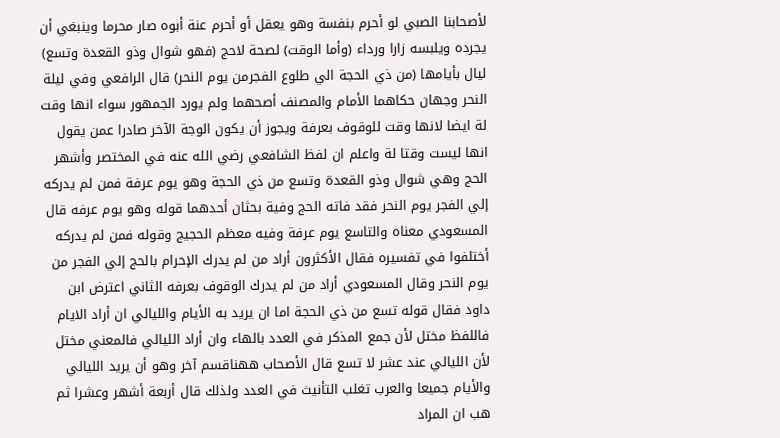لأصحابنا الصبي لو أحرم بنفسة وهو يعقل أو أحرم عنة أبوه صار محرما وينبغي أن يجرده ويلبسه زارا ورداء (وأما الوقت) لصحة لاحج (فهو شوال وذو القعدة وتسع) ليال بأيامها (من ذي الحجة الي طلوع الفجرمن يوم النحر) قال الرافعي وفي ليلة النحر وجهان حكاهما الأمام والمصنف أصحهما ولم يورد الجمهور سواء انها وقت لة ايضا لانها وقت للوقوف بعرفة ويجوز أن يكون الوجة الآخر صادرا عمن يقول انها ليست وقتا لة واعلم ان لفظ الشافعي رضي الله عنه في المختصر وأشهر الحج وهي شوال وذو القعدة وتسع من ذي الحجة وهو يوم عرفة فمن لم يدركه إلي الفجر يوم النحر فقد فاته الحج وفية بحثان أحدهما قوله وهو يوم عرفه قال المسعودي معناه والتاسع يوم عرفة وفيه معظم الحجيج وقوله فمن لم يدركه أختلفوا في تفسيره فقال الأكثرون أراد من لم يدرك الإحرام بالحج إلي الفجر من يوم النحر وقال المسعودي أراد من لم يدرك الوقوف بعرفه الثاني اعترض ابن داود فقال قوله تسع من ذي الحجة اما ان يريد به الأيام والليالي ان أراد الايام فاللفظ مختل لأن جمع المذكر في العدد بالهاء وان أراد الليالي فالمعني مختل لأن الليالي عند عشر لا تسع قال الأصحاب ههناقسم آخر وهو أن يريد الليالي والأيام جميعا والعرب تغلب التأنيث في العدد ولذلك قال أربعة أشهر وعشرا ثم هب ان المراد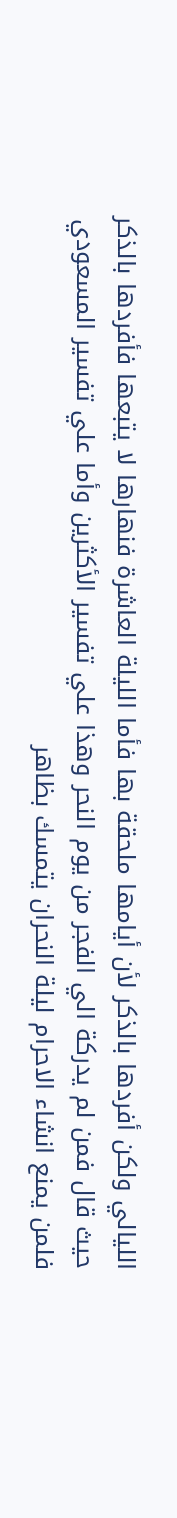الليالي ولكن أفردها بالذكر لأن أيامها ملحقة بها فأما الليلة العاشرة فنهارها لا يتبعها فأفردها بالذكر حيث قال فمن لم يدركة الي الفجر من يوم النحر وهذا علي تفسير الأكثرين وأما علي تفسير المسعودي فلمن يمنع انشاء الاحرام ليلة النحران يتمسك بظاهر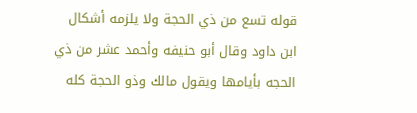قوله تسع من ذي الحجة ولا يلزمه أشكال ابن داود وقال أبو حنيفه وأحمد عشر من ذي الحجه بأيامها ويقول مالك وذو الحجة كله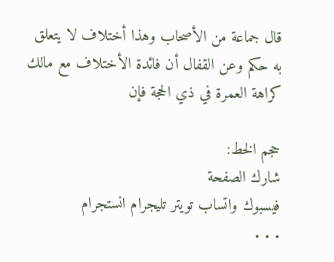قال جماعة من الأصحاب وهذا أختلاف لا يتعلق به حكم وعن القفال أن فائدة الأختلاف مع مالك كراهة العمرة في ذي الحجة فإن

حجم الخط:
شارك الصفحة
فيسبوك واتساب تويتر تليجرام انستجرام
. . .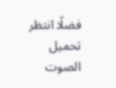فضلًا انتظر تحميل الصوت